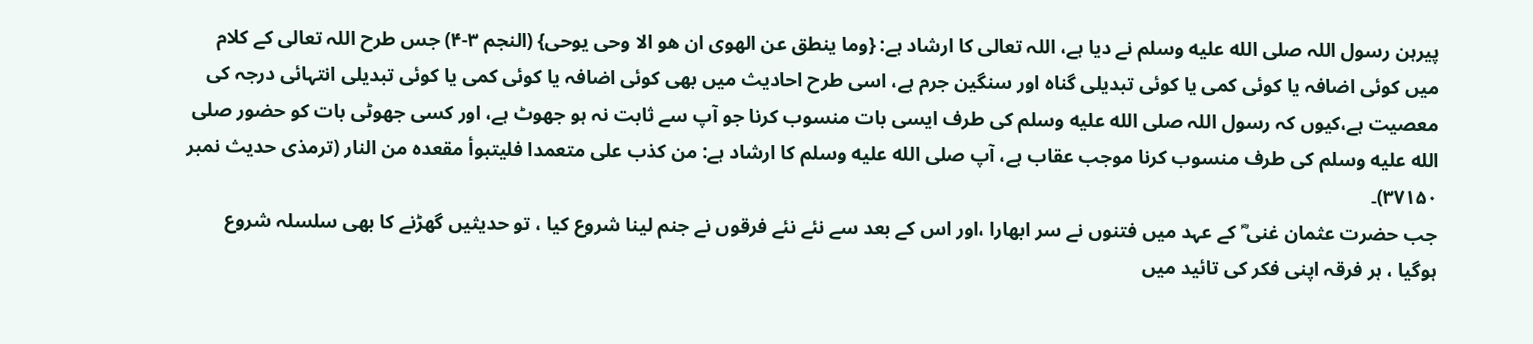پیرہن رسول اللہ صلى الله عليه وسلم نے دیا ہے، اللہ تعالی کا ارشاد ہے: {وما ینطق عن الھوی ان ھو الا وحی یوحی} (النجم ۳-۴) جس طرح اللہ تعالی کے کلام میں کوئی اضافہ یا کوئی کمی یا کوئی تبدیلی گناہ اور سنگین جرم ہے، اسی طرح احادیث میں بھی کوئی اضافہ یا کوئی کمی یا کوئی تبدیلی انتہائی درجہ کی معصیت ہے،کیوں کہ رسول اللہ صلى الله عليه وسلم کی طرف ایسی بات منسوب کرنا جو آپ سے ثابت نہ ہو جھوٹ ہے، اور کسی جھوٹی بات کو حضور صلى الله عليه وسلم کی طرف منسوب کرنا موجب عقاب ہے، آپ صلى الله عليه وسلم کا ارشاد ہے: من کذب علی متعمدا فلیتبوأ مقعدہ من النار (ترمذی حدیث نمبر ۳۷۱۵۰)۔
جب حضرت عثمان غنی ؓ کے عہد میں فتنوں نے سر ابھارا ،اور اس کے بعد سے نئے نئے فرقوں نے جنم لینا شروع کیا ، تو حدیثیں گھڑنے کا بھی سلسلہ شروع ہوگیا ، ہر فرقہ اپنی فکر کی تائید میں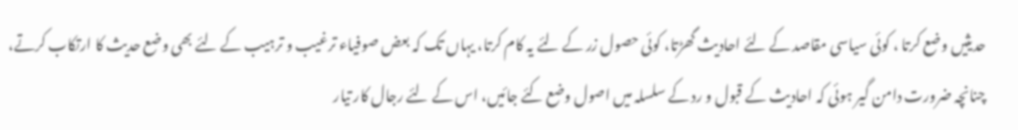حدیثیں وضع کرتا ، کوئی سیاسی مقاصد کے لئے احادیث گھڑتا، کوئی حصول زر کے لئے یہ کام کرتا، یہاں تک کہ بعض صوفیاء ترغیب و ترہیب کے لئے بھی وضع حدیث کا ارتکاب کرتے، چنانچہ ضرورت دامن گیر ہوئی کہ احادیث کے قبول و رد کے سلسلہ میں اصول وضع کئے جائیں، اس کے لئے رجال کار تیار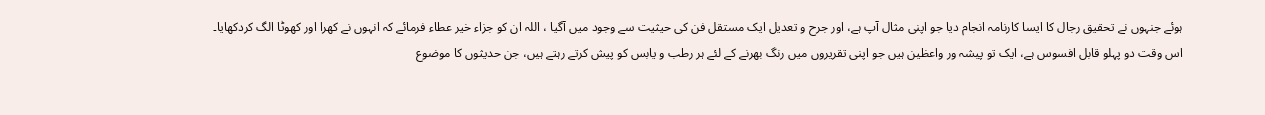ہوئے جنہوں نے تحقیق رجال کا ایسا کارنامہ انجام دیا جو اپنی مثال آپ ہے، اور جرح و تعدیل ایک مستقل فن کی حیثیت سے وجود میں آگیا ، اللہ ان کو جزاء خیر عطاء فرمائے کہ انہوں نے کھرا اور کھوٹا الگ کردکھایا۔
اس وقت دو پہلو قابل افسوس ہے، ایک تو پیشہ ور واعظین ہیں جو اپنی تقریروں میں رنگ بھرنے کے لئے ہر رطب و یابس کو پیش کرتے رہتے ہیں، جن حدیثوں کا موضوع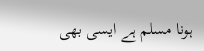ہونا مسلم ہے ایسی بھی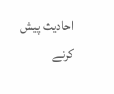احادیث پیش کرنے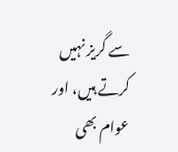سے گریز نہیں کرتے ہیں، اور عوام بھی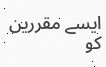ایسے مقررین کو